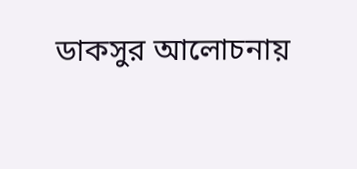ডাকসুর আলোচনায়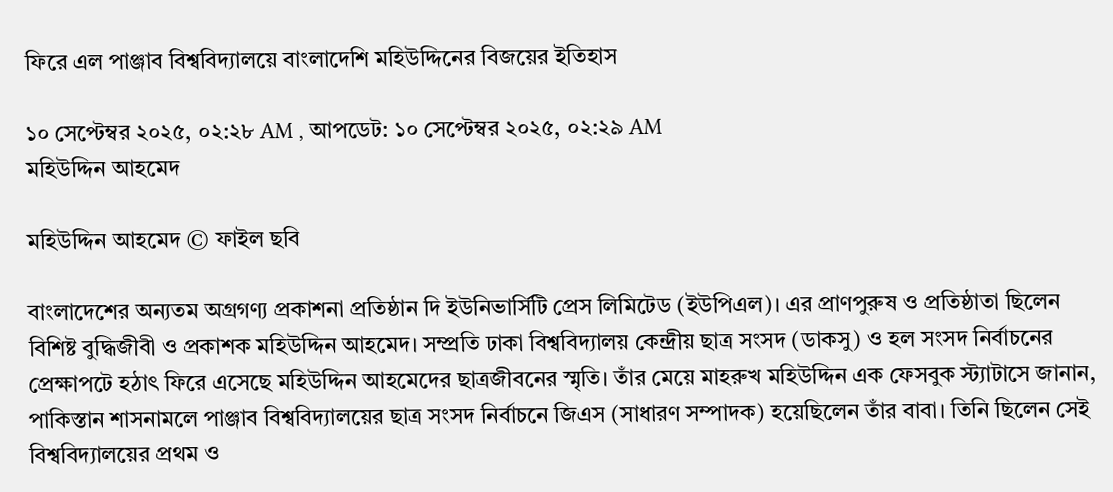ফিরে এল পাঞ্জাব বিশ্ববিদ্যালয়ে বাংলাদেশি মহিউদ্দিনের বিজয়ের ইতিহাস

১০ সেপ্টেম্বর ২০২৫, ০২:২৮ AM , আপডেট: ১০ সেপ্টেম্বর ২০২৫, ০২:২৯ AM
মহিউদ্দিন আহমেদ

মহিউদ্দিন আহমেদ © ফাইল ছবি

বাংলাদেশের অন্যতম অগ্রগণ্য প্রকাশনা প্রতিষ্ঠান দি ইউনিভার্সিটি প্রেস লিমিটেড (ইউপিএল)। এর প্রাণপুরুষ ও প্রতিষ্ঠাতা ছিলেন বিশিষ্ট বুদ্ধিজীবী ও প্রকাশক মহিউদ্দিন আহমেদ। সম্প্রতি ঢাকা বিশ্ববিদ্যালয় কেন্দ্রীয় ছাত্র সংসদ (ডাকসু) ও হল সংসদ নির্বাচনের প্রেক্ষাপটে হঠাৎ ফিরে এসেছে মহিউদ্দিন আহমেদের ছাত্রজীবনের স্মৃতি। তাঁর মেয়ে মাহরুখ মহিউদ্দিন এক ফেসবুক স্ট্যাটাসে জানান, পাকিস্তান শাসনামলে পাঞ্জাব বিশ্ববিদ্যালয়ের ছাত্র সংসদ নির্বাচনে জিএস (সাধারণ সম্পাদক) হয়েছিলেন তাঁর বাবা। তিনি ছিলেন সেই বিশ্ববিদ্যালয়ের প্রথম ও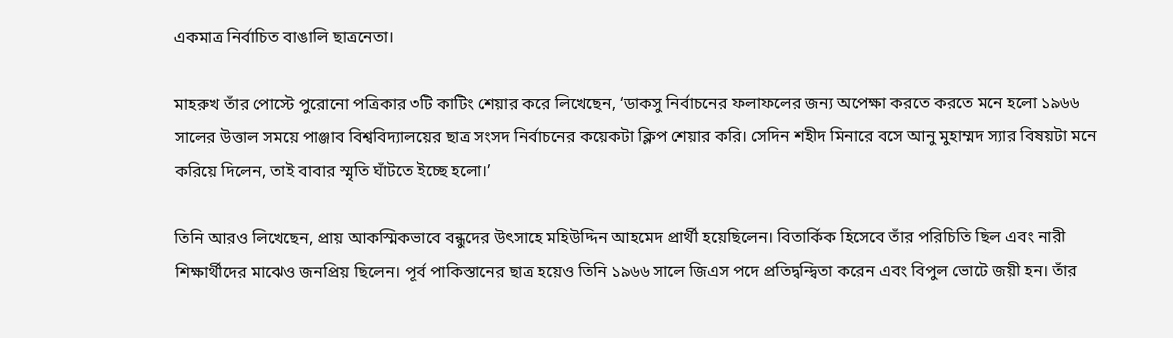একমাত্র নির্বাচিত বাঙালি ছাত্রনেতা।

মাহরুখ তাঁর পোস্টে পুরোনো পত্রিকার ৩টি কাটিং শেয়ার করে লিখেছেন, ‘ডাকসু নির্বাচনের ফলাফলের জন্য অপেক্ষা করতে করতে মনে হলো ১৯৬৬ সালের উত্তাল সময়ে পাঞ্জাব বিশ্ববিদ্যালয়ের ছাত্র সংসদ নির্বাচনের কয়েকটা ক্লিপ শেয়ার করি। সেদিন শহীদ মিনারে বসে আনু মুহাম্মদ স্যার বিষয়টা মনে করিয়ে দিলেন, তাই বাবার স্মৃতি ঘাঁটতে ইচ্ছে হলো।’

তিনি আরও লিখেছেন, প্রায় আকস্মিকভাবে বন্ধুদের উৎসাহে মহিউদ্দিন আহমেদ প্রার্থী হয়েছিলেন। বিতার্কিক হিসেবে তাঁর পরিচিতি ছিল এবং নারী শিক্ষার্থীদের মাঝেও জনপ্রিয় ছিলেন। পূর্ব পাকিস্তানের ছাত্র হয়েও তিনি ১৯৬৬ সালে জিএস পদে প্রতিদ্বন্দ্বিতা করেন এবং বিপুল ভোটে জয়ী হন। তাঁর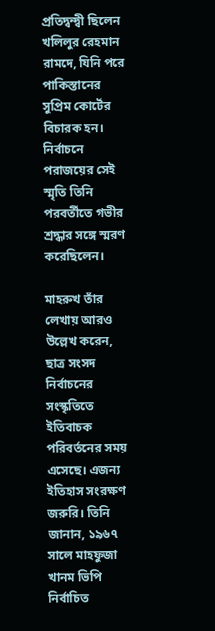প্রতিদ্বন্দ্বী ছিলেন খলিলুর রেহমান রামদে, যিনি পরে পাকিস্তানের সুপ্রিম কোর্টের বিচারক হন। নির্বাচনে পরাজয়ের সেই স্মৃতি তিনি পরবর্তীতে গভীর শ্রদ্ধার সঙ্গে স্মরণ করেছিলেন।

মাহরুখ তাঁর লেখায় আরও উল্লেখ করেন, ছাত্র সংসদ নির্বাচনের সংস্কৃতিতে ইতিবাচক পরিবর্তনের সময় এসেছে। এজন্য ইতিহাস সংরক্ষণ জরুরি। তিনি জানান, ১৯৬৭ সালে মাহফুজা খানম ভিপি নির্বাচিত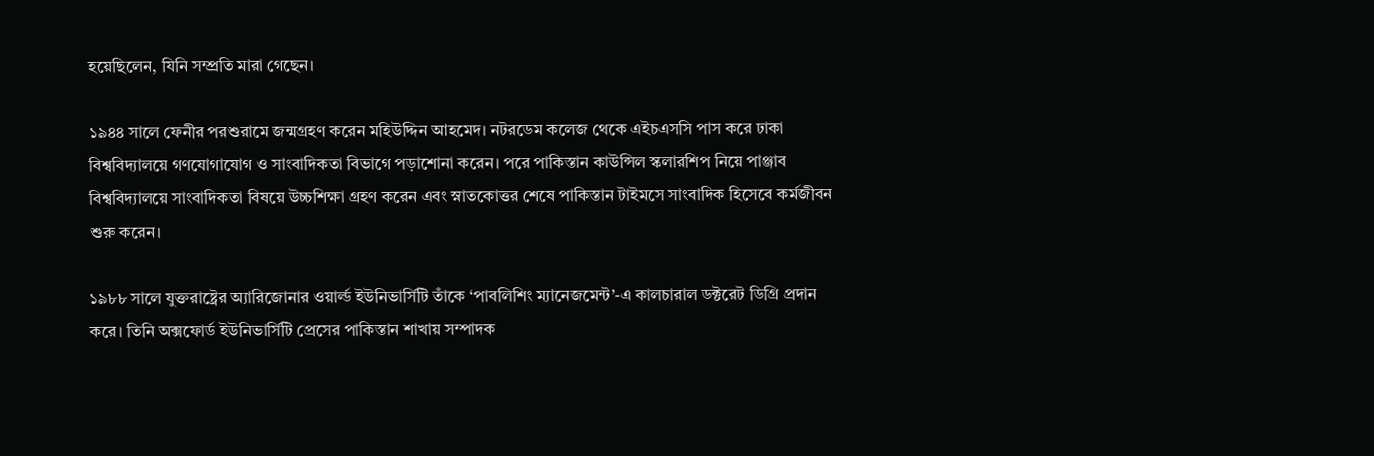হয়েছিলেন, যিনি সম্প্রতি মারা গেছেন।

১৯৪৪ সালে ফেনীর পরশুরামে জন্মগ্রহণ করেন মহিউদ্দিন আহমেদ। নটরডেম কলেজ থেকে এইচএসসি পাস করে ঢাকা বিশ্ববিদ্যালয়ে গণযোগাযোগ ও সাংবাদিকতা বিভাগে পড়াশোনা করেন। পরে পাকিস্তান কাউন্সিল স্কলারশিপ নিয়ে পাঞ্জাব বিশ্ববিদ্যালয়ে সাংবাদিকতা বিষয়ে উচ্চশিক্ষা গ্রহণ করেন এবং স্নাতকোত্তর শেষে পাকিস্তান টাইমসে সাংবাদিক হিসেবে কর্মজীবন শুরু করেন।

১৯৮৮ সালে যুক্তরাষ্ট্রের অ্যারিজোনার ওয়ার্ল্ড ইউনিভার্সিটি তাঁকে ‘পাবলিশিং ম্যানেজমেন্ট’-এ কালচারাল ডক্টরেট ডিগ্রি প্রদান করে। তিনি অক্সফোর্ড ইউনিভার্সিটি প্রেসের পাকিস্তান শাখায় সম্পাদক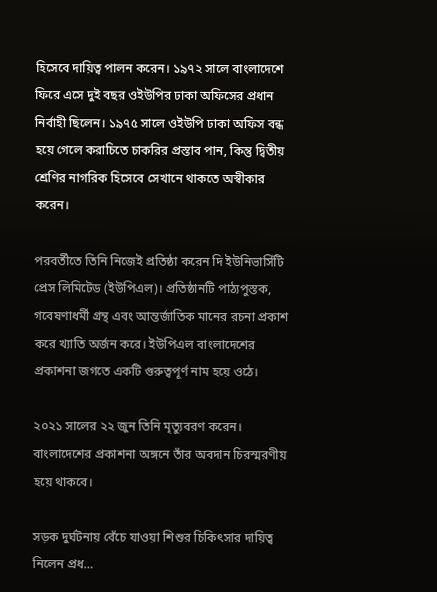হিসেবে দায়িত্ব পালন করেন। ১৯৭২ সালে বাংলাদেশে ফিরে এসে দুই বছর ওইউপির ঢাকা অফিসের প্রধান নির্বাহী ছিলেন। ১৯৭৫ সালে ওইউপি ঢাকা অফিস বন্ধ হয়ে গেলে করাচিতে চাকরির প্রস্তাব পান, কিন্তু দ্বিতীয় শ্রেণির নাগরিক হিসেবে সেখানে থাকতে অস্বীকার করেন।

পরবর্তীতে তিনি নিজেই প্রতিষ্ঠা করেন দি ইউনিভার্সিটি প্রেস লিমিটেড (ইউপিএল)। প্রতিষ্ঠানটি পাঠ্যপুস্তক, গবেষণাধর্মী গ্রন্থ এবং আন্তর্জাতিক মানের রচনা প্রকাশ করে খ্যাতি অর্জন করে। ইউপিএল বাংলাদেশের প্রকাশনা জগতে একটি গুরুত্বপূর্ণ নাম হয়ে ওঠে।

২০২১ সালের ২২ জুন তিনি মৃত্যুবরণ করেন। বাংলাদেশের প্রকাশনা অঙ্গনে তাঁর অবদান চিরস্মরণীয় হয়ে থাকবে।

সড়ক দুর্ঘটনায় বেঁচে যাওয়া শিশুর চিকিৎসার দায়িত্ব নিলেন প্রধ…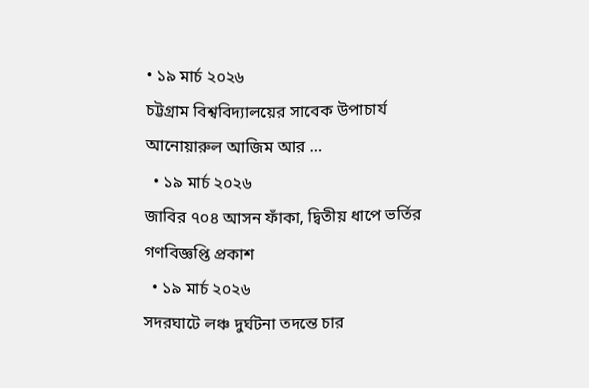• ১৯ মার্চ ২০২৬
চট্টগ্রাম বিশ্ববিদ্যালয়ের সাবেক উপাচার্য আনোয়ারুল আজিম আর …
  • ১৯ মার্চ ২০২৬
জাবির ৭০৪ আসন ফাঁকা, দ্বিতীয় ধাপে ভর্তির গণবিজ্ঞপ্তি প্রকাশ
  • ১৯ মার্চ ২০২৬
সদরঘাটে লঞ্চ দুর্ঘটনা তদন্তে চার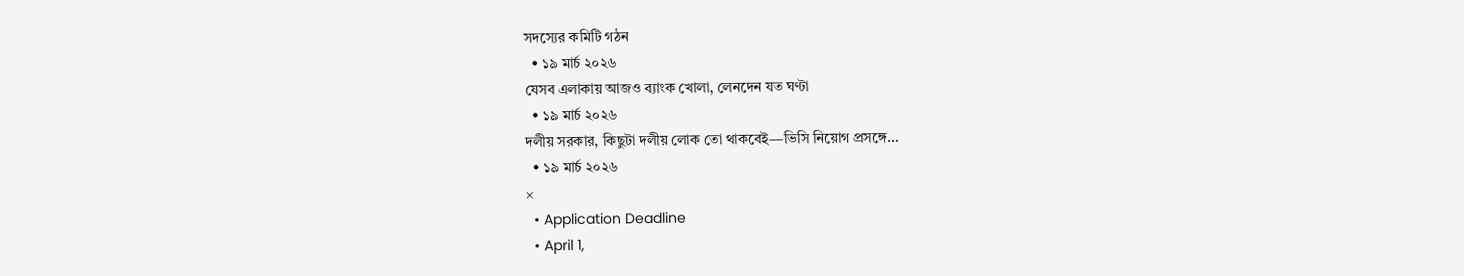সদস্যের কমিটি গঠন
  • ১৯ মার্চ ২০২৬
যেসব এলাকায় আজও ব্যাংক খোলা, লেনদেন যত ঘণ্টা
  • ১৯ মার্চ ২০২৬
দলীয় সরকার, কিছুটা দলীয় লোক তো থাকবেই—ভিসি নিয়োগ প্রসঙ্গে…
  • ১৯ মার্চ ২০২৬
×
  • Application Deadline
  • April 1,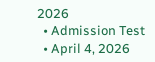2026
  • Admission Test
  • April 4, 2026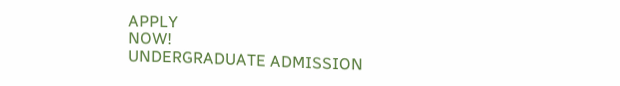APPLY
NOW!
UNDERGRADUATE ADMISSION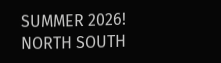SUMMER 2026!
NORTH SOUTH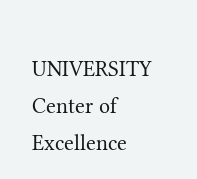UNIVERSITY
Center of Excellence